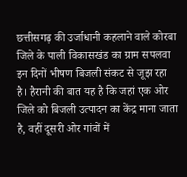छत्तीसगढ़ की उर्जाधानी कहलाने वाले कोरबा जिले के पाली विकासखंड का ग्राम सपलवा इन दिनों भीषण बिजली संकट से जूझ रहा है। हैरानी की बात यह है कि जहां एक ओर जिले को बिजली उत्पादन का केंद्र माना जाता है, वहीं दूसरी ओर गांवों में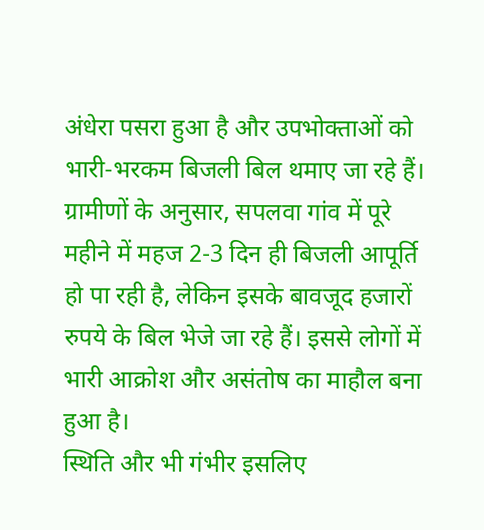अंधेरा पसरा हुआ है और उपभोक्ताओं को भारी-भरकम बिजली बिल थमाए जा रहे हैं।
ग्रामीणों के अनुसार, सपलवा गांव में पूरे महीने में महज 2-3 दिन ही बिजली आपूर्ति हो पा रही है, लेकिन इसके बावजूद हजारों रुपये के बिल भेजे जा रहे हैं। इससे लोगों में भारी आक्रोश और असंतोष का माहौल बना हुआ है।
स्थिति और भी गंभीर इसलिए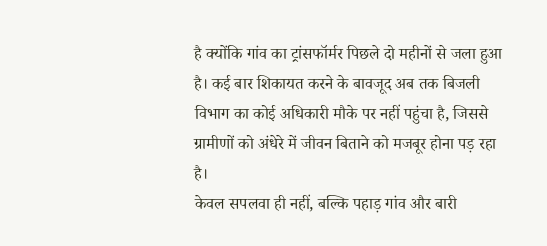है क्योंकि गांव का ट्रांसफॉर्मर पिछले दो महीनों से जला हुआ है। कई बार शिकायत करने के बावजूद अब तक बिजली विभाग का कोई अधिकारी मौके पर नहीं पहुंचा है, जिससे ग्रामीणों को अंधेरे में जीवन बिताने को मजबूर होना पड़ रहा है।
केवल सपलवा ही नहीं, बल्कि पहाड़ गांव और बारी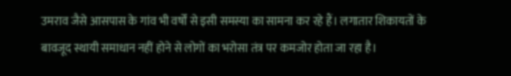उमराव जैसे आसपास के गांव भी वर्षों से इसी समस्या का सामना कर रहे हैं। लगातार शिकायतों के बावजूद स्थायी समाधान नहीं होने से लोगों का भरोसा तंत्र पर कमजोर होता जा रहा है।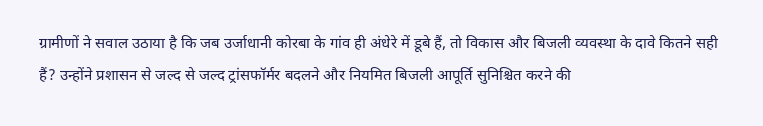ग्रामीणों ने सवाल उठाया है कि जब उर्जाधानी कोरबा के गांव ही अंधेरे में डूबे हैं, तो विकास और बिजली व्यवस्था के दावे कितने सही हैं? उन्होंने प्रशासन से जल्द से जल्द ट्रांसफॉर्मर बदलने और नियमित बिजली आपूर्ति सुनिश्चित करने की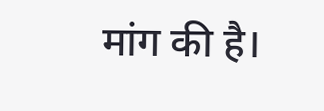मांग की है।